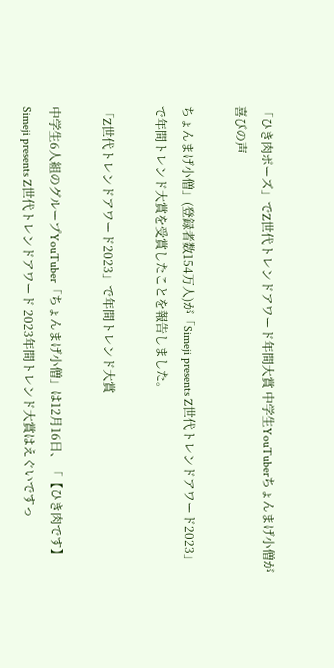「ひき肉ポーズ」でZ世代トレンドアワード年間大賞 中学生YouTuberちょんまげ小僧が喜びの声

ちょんまげ小僧」(登録者数154万人)が「Simeji presents Z世代トレンドアワード2023」で年間トレンド大賞を受賞したことを報告しました。

「Z世代トレンドアワード2023」で年間トレンド大賞

中学生6人組のグループYouTuber「ちょんまげ小僧」は12月16日、「【ひき肉です】Simeji presents Z世代トレンドアワード 2023年間トレンド大賞はえぐいですっ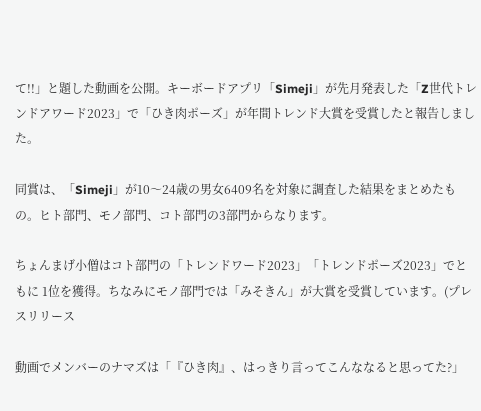て!!」と題した動画を公開。キーボードアプリ「Simeji」が先月発表した「Z世代トレンドアワード2023」で「ひき肉ポーズ」が年間トレンド大賞を受賞したと報告しました。

同賞は、「Simeji」が10〜24歳の男女6409名を対象に調査した結果をまとめたもの。ヒト部門、モノ部門、コト部門の3部門からなります。

ちょんまげ小僧はコト部門の「トレンドワード2023」「トレンドポーズ2023」でともに 1位を獲得。ちなみにモノ部門では「みそきん」が大賞を受賞しています。(プレスリリース

動画でメンバーのナマズは「『ひき肉』、はっきり言ってこんななると思ってた?」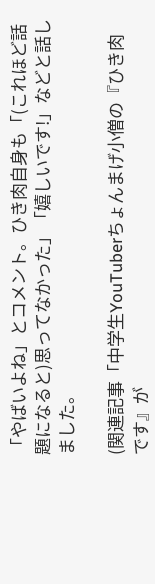「やばいよね」とコメント。ひき肉自身も「(これほど話題になると)思ってなかった」「嬉しいです!」などと話しました。

(関連記事「中学生YouTuberちょんまげ小僧の『ひき肉です』が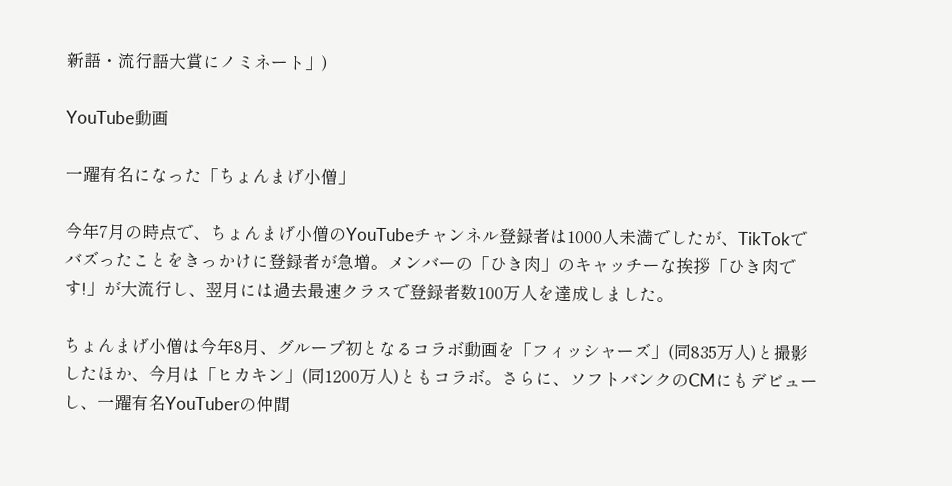新語・流行語大賞にノミネート」)

YouTube動画

一躍有名になった「ちょんまげ小僧」

今年7月の時点で、ちょんまげ小僧のYouTubeチャンネル登録者は1000人未満でしたが、TikTokでバズったことをきっかけに登録者が急増。メンバーの「ひき肉」のキャッチーな挨拶「ひき肉です!」が大流行し、翌月には過去最速クラスで登録者数100万人を達成しました。

ちょんまげ小僧は今年8月、グループ初となるコラボ動画を「フィッシャーズ」(同835万人)と撮影したほか、今月は「ヒカキン」(同1200万人)ともコラボ。さらに、ソフトバンクのCMにもデビューし、一躍有名YouTuberの仲間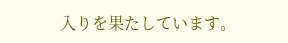入りを果たしています。